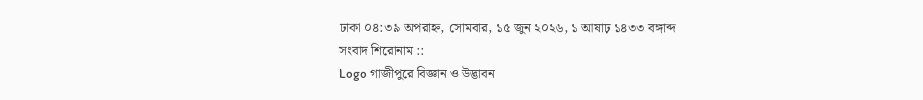ঢাকা ০৪:৩৯ অপরাহ্ন, সোমবার, ১৫ জুন ২০২৬, ১ আষাঢ় ১৪৩৩ বঙ্গাব্দ
সংবাদ শিরোনাম ::
Logo গাজীপুরে বিজ্ঞান ও উদ্ভাবন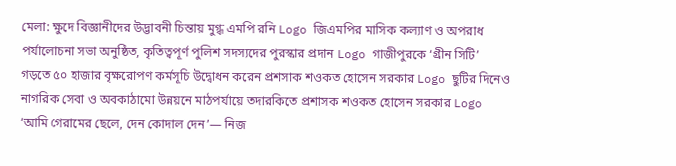মেলা: ক্ষুদে বিজ্ঞানীদের উদ্ভাবনী চিন্তায় মুগ্ধ এমপি রনি Logo জিএমপির মাসিক কল্যাণ ও অপরাধ পর্যালোচনা সভা অনুষ্ঠিত, কৃতিত্বপূর্ণ পুলিশ সদস্যদের পুরস্কার প্রদান Logo গাজীপুরকে ‘গ্রীন সিটি’ গড়তে ৫০ হাজার বৃক্ষরোপণ কর্মসূচি উদ্বোধন করেন প্রশসাক শওকত হোসেন সরকার Logo ছুটির দিনেও নাগরিক সেবা ও অবকাঠামো উন্নয়নে মাঠপর্যায়ে তদারকিতে প্রশাসক শওকত হোসেন সরকার Logo ‘আমি গেরামের ছেলে, দেন কোদাল দেন’— নিজ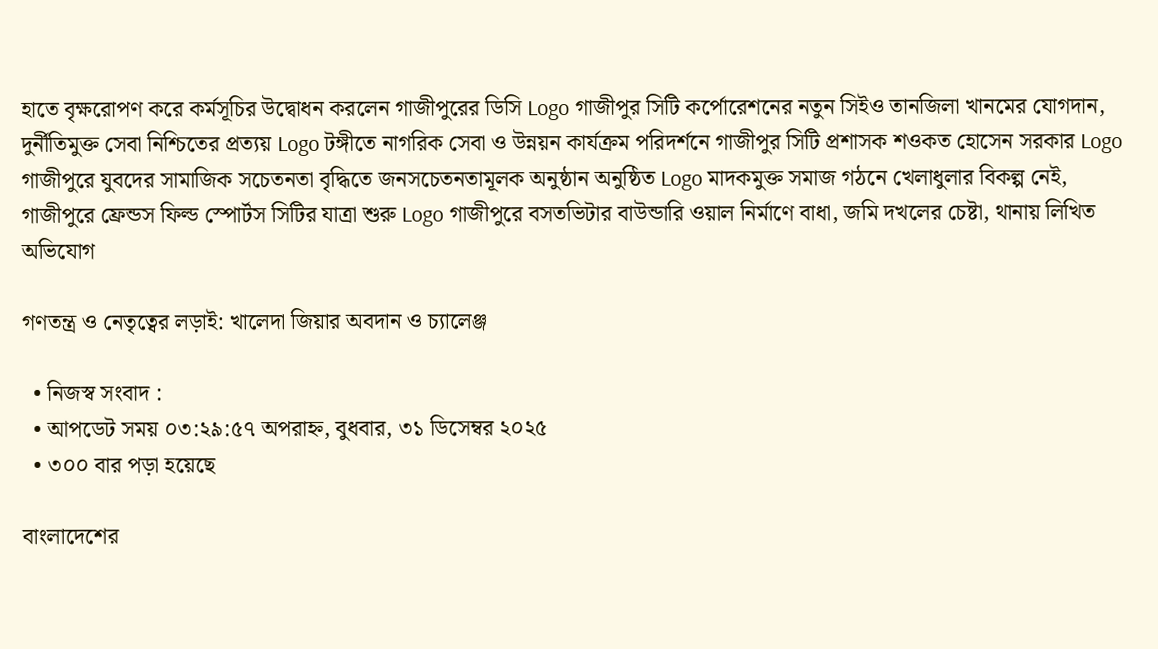হাতে বৃক্ষরোপণ করে কর্মসূচির উদ্বোধন করলেন গাজীপুরের ডিসি Logo গাজীপুর সিটি কর্পোরেশনের নতুন সিইও তানজিলা খানমের যোগদান, দুর্নীতিমুক্ত সেবা নিশ্চিতের প্রত্যয় Logo টঙ্গীতে নাগরিক সেবা ও উন্নয়ন কার্যক্রম পরিদর্শনে গাজীপুর সিটি প্রশাসক শওকত হোসেন সরকার Logo গাজীপুরে যুবদের সামাজিক সচেতনতা বৃদ্ধিতে জনসচেতনতামূলক অনুষ্ঠান অনুষ্ঠিত Logo মাদকমুক্ত সমাজ গঠনে খেলাধুলার বিকল্প নেই, গাজীপুরে ফ্রেন্ডস ফিল্ড স্পোর্টস সিটির যাত্রা শুরু Logo গাজীপুরে বসতভিটার বাউন্ডারি ওয়াল নির্মাণে বাধা, জমি দখলের চেষ্টা, থানায় লিখিত অভিযোগ

গণতন্ত্র ও নেতৃত্বের লড়াই: খালেদা জিয়ার অবদান ও চ্যালেঞ্জ

  • নিজস্ব সংবাদ :
  • আপডেট সময় ০৩:২৯:৫৭ অপরাহ্ন, বুধবার, ৩১ ডিসেম্বর ২০২৫
  • ৩০০ বার পড়া হয়েছে

বাংলাদেশের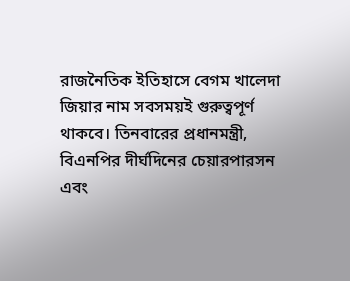রাজনৈতিক ইতিহাসে বেগম খালেদা জিয়ার নাম সবসময়ই গুরুত্বপূর্ণ থাকবে। তিনবারের প্রধানমন্ত্রী, বিএনপির দীর্ঘদিনের চেয়ারপারসন এবং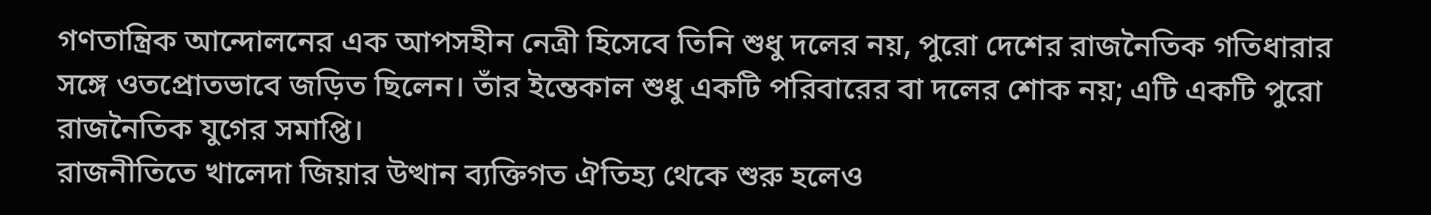গণতান্ত্রিক আন্দোলনের এক আপসহীন নেত্রী হিসেবে তিনি শুধু দলের নয়, পুরো দেশের রাজনৈতিক গতিধারার সঙ্গে ওতপ্রোতভাবে জড়িত ছিলেন। তাঁর ইন্তেকাল শুধু একটি পরিবারের বা দলের শোক নয়; এটি একটি পুরো রাজনৈতিক যুগের সমাপ্তি।
রাজনীতিতে খালেদা জিয়ার উত্থান ব্যক্তিগত ঐতিহ্য থেকে শুরু হলেও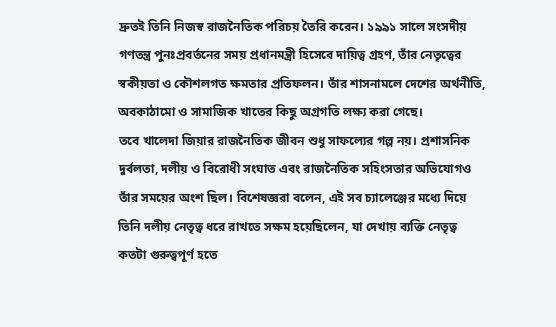দ্রুতই তিনি নিজস্ব রাজনৈতিক পরিচয় তৈরি করেন। ১৯৯১ সালে সংসদীয় গণতন্ত্র পুনঃপ্রবর্তনের সময় প্রধানমন্ত্রী হিসেবে দায়িত্ব গ্রহণ, তাঁর নেতৃত্বের স্বকীয়তা ও কৌশলগত ক্ষমতার প্রতিফলন। তাঁর শাসনামলে দেশের অর্থনীতি, অবকাঠামো ও সামাজিক খাতের কিছু অগ্রগতি লক্ষ্য করা গেছে।
তবে খালেদা জিয়ার রাজনৈতিক জীবন শুধু সাফল্যের গল্প নয়। প্রশাসনিক দুর্বলতা, দলীয় ও বিরোধী সংঘাত এবং রাজনৈতিক সহিংসতার অভিযোগও তাঁর সময়ের অংশ ছিল। বিশেষজ্ঞরা বলেন, এই সব চ্যালেঞ্জের মধ্যে দিয়ে তিনি দলীয় নেতৃত্ব ধরে রাখতে সক্ষম হয়েছিলেন, যা দেখায় ব্যক্তি নেতৃত্ব কতটা গুরুত্বপূর্ণ হতে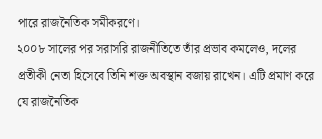পারে রাজনৈতিক সমীকরণে।
২০০৮ সালের পর সরাসরি রাজনীতিতে তাঁর প্রভাব কমলেও, দলের প্রতীকী নেতা হিসেবে তিনি শক্ত অবস্থান বজায় রাখেন। এটি প্রমাণ করে যে রাজনৈতিক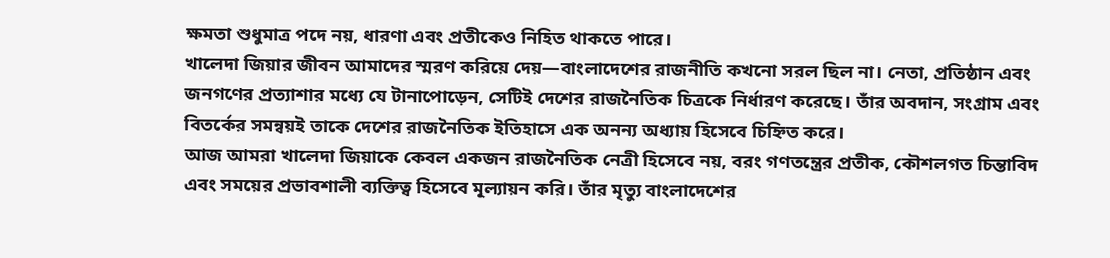ক্ষমতা শুধুমাত্র পদে নয়, ধারণা এবং প্রতীকেও নিহিত থাকতে পারে।
খালেদা জিয়ার জীবন আমাদের স্মরণ করিয়ে দেয়—বাংলাদেশের রাজনীতি কখনো সরল ছিল না। নেতা, প্রতিষ্ঠান এবং জনগণের প্রত্যাশার মধ্যে যে টানাপোড়েন, সেটিই দেশের রাজনৈতিক চিত্রকে নির্ধারণ করেছে। তাঁর অবদান, সংগ্রাম এবং বিতর্কের সমন্বয়ই তাকে দেশের রাজনৈতিক ইতিহাসে এক অনন্য অধ্যায় হিসেবে চিহ্নিত করে।
আজ আমরা খালেদা জিয়াকে কেবল একজন রাজনৈতিক নেত্রী হিসেবে নয়, বরং গণতন্ত্রের প্রতীক, কৌশলগত চিন্তাবিদ এবং সময়ের প্রভাবশালী ব্যক্তিত্ব হিসেবে মূল্যায়ন করি। তাঁর মৃত্যু বাংলাদেশের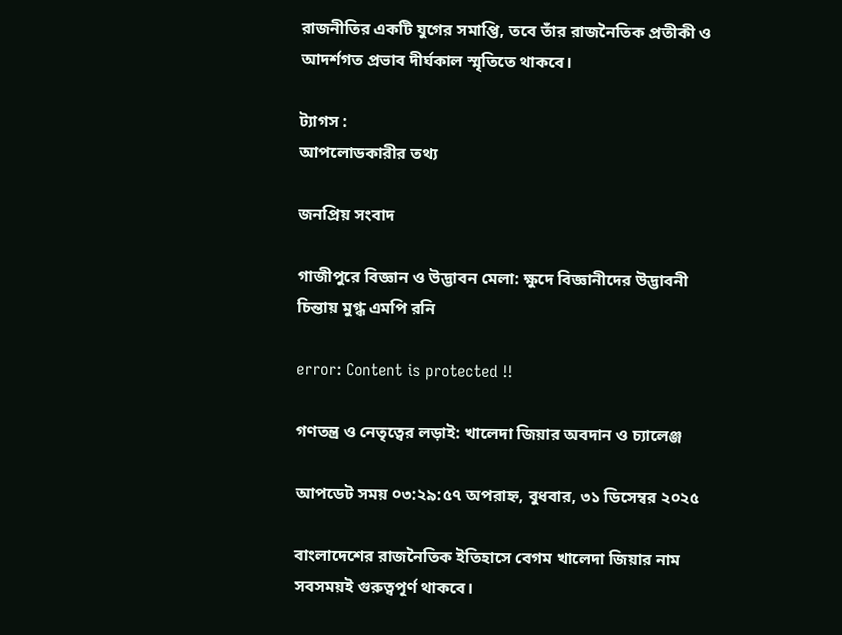রাজনীতির একটি যুগের সমাপ্তি, তবে তাঁর রাজনৈতিক প্রতীকী ও আদর্শগত প্রভাব দীর্ঘকাল স্মৃতিতে থাকবে।

ট্যাগস :
আপলোডকারীর তথ্য

জনপ্রিয় সংবাদ

গাজীপুরে বিজ্ঞান ও উদ্ভাবন মেলা: ক্ষুদে বিজ্ঞানীদের উদ্ভাবনী চিন্তায় মুগ্ধ এমপি রনি

error: Content is protected !!

গণতন্ত্র ও নেতৃত্বের লড়াই: খালেদা জিয়ার অবদান ও চ্যালেঞ্জ

আপডেট সময় ০৩:২৯:৫৭ অপরাহ্ন, বুধবার, ৩১ ডিসেম্বর ২০২৫

বাংলাদেশের রাজনৈতিক ইতিহাসে বেগম খালেদা জিয়ার নাম সবসময়ই গুরুত্বপূর্ণ থাকবে।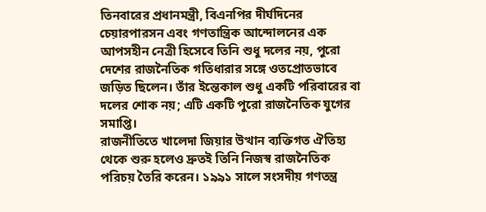তিনবারের প্রধানমন্ত্রী, বিএনপির দীর্ঘদিনের চেয়ারপারসন এবং গণতান্ত্রিক আন্দোলনের এক আপসহীন নেত্রী হিসেবে তিনি শুধু দলের নয়, পুরো দেশের রাজনৈতিক গতিধারার সঙ্গে ওতপ্রোতভাবে জড়িত ছিলেন। তাঁর ইন্তেকাল শুধু একটি পরিবারের বা দলের শোক নয়; এটি একটি পুরো রাজনৈতিক যুগের সমাপ্তি।
রাজনীতিতে খালেদা জিয়ার উত্থান ব্যক্তিগত ঐতিহ্য থেকে শুরু হলেও দ্রুতই তিনি নিজস্ব রাজনৈতিক পরিচয় তৈরি করেন। ১৯৯১ সালে সংসদীয় গণতন্ত্র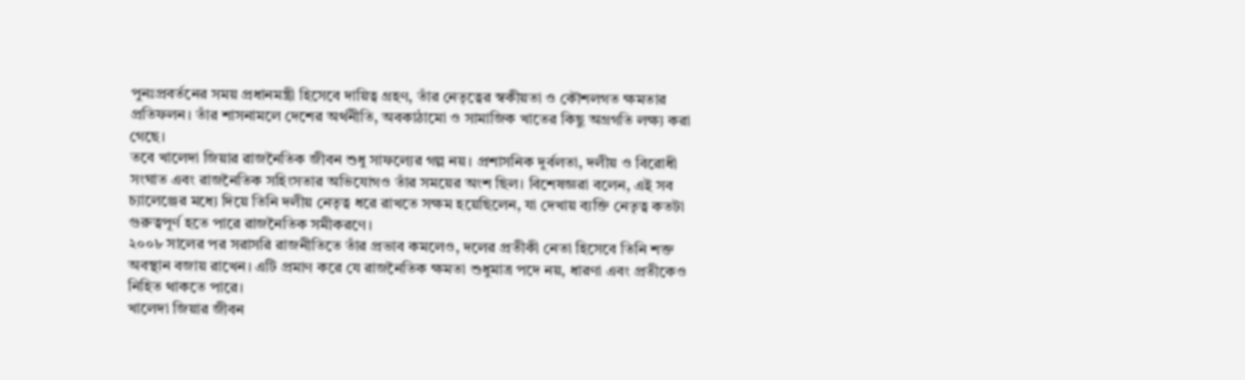পুনঃপ্রবর্তনের সময় প্রধানমন্ত্রী হিসেবে দায়িত্ব গ্রহণ, তাঁর নেতৃত্বের স্বকীয়তা ও কৌশলগত ক্ষমতার প্রতিফলন। তাঁর শাসনামলে দেশের অর্থনীতি, অবকাঠামো ও সামাজিক খাতের কিছু অগ্রগতি লক্ষ্য করা গেছে।
তবে খালেদা জিয়ার রাজনৈতিক জীবন শুধু সাফল্যের গল্প নয়। প্রশাসনিক দুর্বলতা, দলীয় ও বিরোধী সংঘাত এবং রাজনৈতিক সহিংসতার অভিযোগও তাঁর সময়ের অংশ ছিল। বিশেষজ্ঞরা বলেন, এই সব চ্যালেঞ্জের মধ্যে দিয়ে তিনি দলীয় নেতৃত্ব ধরে রাখতে সক্ষম হয়েছিলেন, যা দেখায় ব্যক্তি নেতৃত্ব কতটা গুরুত্বপূর্ণ হতে পারে রাজনৈতিক সমীকরণে।
২০০৮ সালের পর সরাসরি রাজনীতিতে তাঁর প্রভাব কমলেও, দলের প্রতীকী নেতা হিসেবে তিনি শক্ত অবস্থান বজায় রাখেন। এটি প্রমাণ করে যে রাজনৈতিক ক্ষমতা শুধুমাত্র পদে নয়, ধারণা এবং প্রতীকেও নিহিত থাকতে পারে।
খালেদা জিয়ার জীবন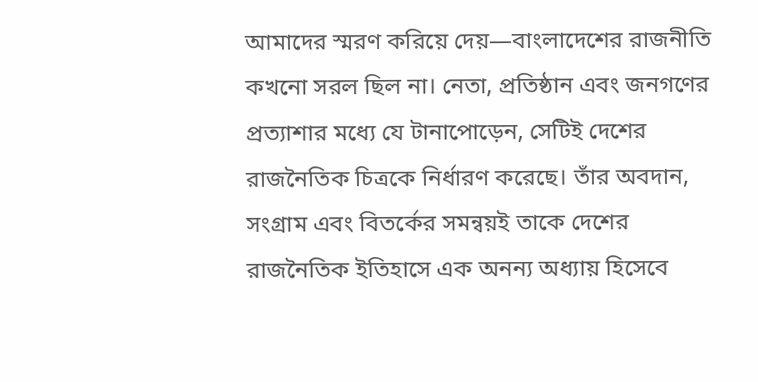আমাদের স্মরণ করিয়ে দেয়—বাংলাদেশের রাজনীতি কখনো সরল ছিল না। নেতা, প্রতিষ্ঠান এবং জনগণের প্রত্যাশার মধ্যে যে টানাপোড়েন, সেটিই দেশের রাজনৈতিক চিত্রকে নির্ধারণ করেছে। তাঁর অবদান, সংগ্রাম এবং বিতর্কের সমন্বয়ই তাকে দেশের রাজনৈতিক ইতিহাসে এক অনন্য অধ্যায় হিসেবে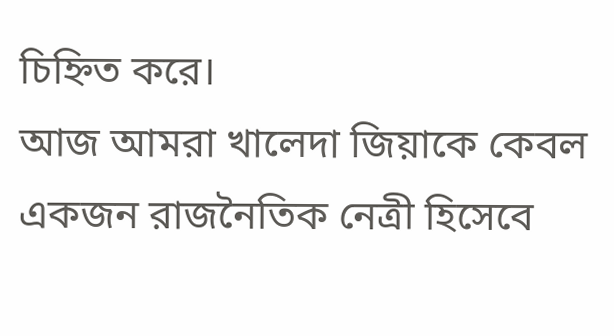চিহ্নিত করে।
আজ আমরা খালেদা জিয়াকে কেবল একজন রাজনৈতিক নেত্রী হিসেবে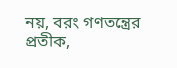নয়, বরং গণতন্ত্রের প্রতীক,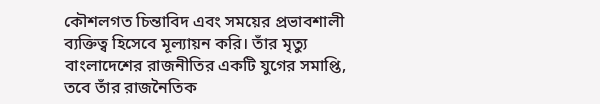কৌশলগত চিন্তাবিদ এবং সময়ের প্রভাবশালী ব্যক্তিত্ব হিসেবে মূল্যায়ন করি। তাঁর মৃত্যু বাংলাদেশের রাজনীতির একটি যুগের সমাপ্তি, তবে তাঁর রাজনৈতিক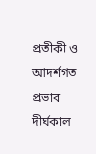প্রতীকী ও আদর্শগত প্রভাব দীর্ঘকাল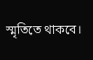স্মৃতিতে থাকবে।